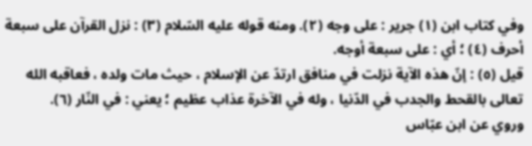وفي كتاب ابن (١) جرير : على وجه (٢). ومنه قوله عليه السّلام (٣) : نزل القرآن على سبعة أحرف (٤) ؛ أي : على سبعة أوجه.
قيل (٥) : إنّ هذه الآية نزلت في منافق ارتدّ عن الإسلام ، حيث مات ولده ، فعاقبه الله تعالى بالقحط والجدب في الدّنيا ، وله في الآخرة عذاب عظيم ؛ يعني : في النّار (٦).
وروي عن ابن عبّاس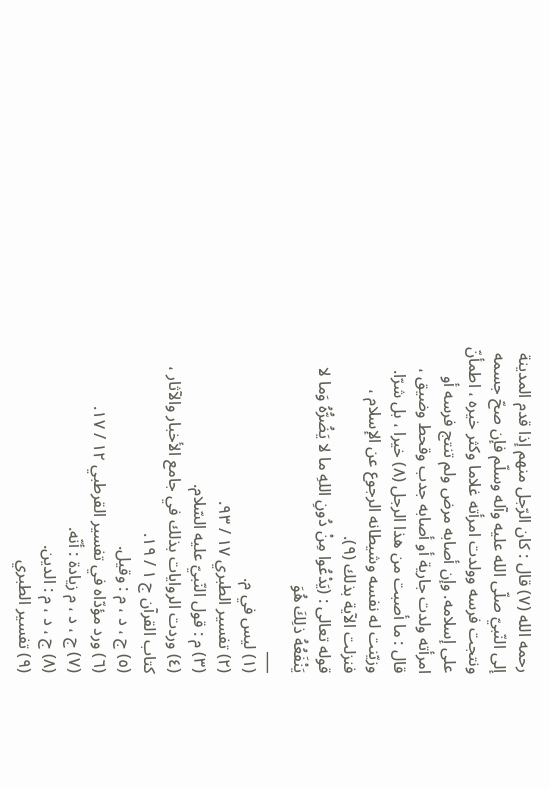رحمه الله (٧) قال : كان الرّجل منهم إذا قدم المدينة إلى النّبيّ صلّى الله عليه وآله وسلّم فإن صحّ جسمه ونتجت فرسه وولدت امرأته غلاما وكثر خيره ، اطمأنّ على إسلامه. وإن أصابه مرض ولم تنتج فرسه أو امرأته ولدت جارية أو أصابه جدب وقحط وضيق ، قال : ما أصبت من هذا الرجل (٨) خيرا ، بل شرّا. وزيّنت له نفسه وشيطانه الرجوع عن الإسلام ، فنزلت الآية بذلك (٩).
قوله تعالى : (يَدْعُوا مِنْ دُونِ اللهِ ما لا يَضُرُّهُ وَما لا يَنْفَعُهُ ذلِكَ هُوَ
___
(١) ليس في م.
(٢) تفسير الطبري ١٧ / ٩٣.
(٣) م : قول النّبيّ عليه السّلام.
(٤) وردت الروايات بذلك في جامع الأخبار والآثار ، كتاب القرآن ج ١ / ١٩.
(٥) ج ، د ، م : وقيل.
(٦) ورد مؤدّاه في تفسير القرطبي ١٢ / ١٧.
(٧) ج ، د ، م زيادة : أنّه.
(٨) ج ، د ، م : الدين.
(٩) تفسير الطبري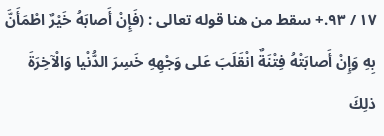١٧ / ٩٣.+ سقط من هنا قوله تعالى : (فَإِنْ أَصابَهُ خَيْرٌ اطْمَأَنَّ بِهِ وَإِنْ أَصابَتْهُ فِتْنَةٌ انْقَلَبَ عَلى وَجْهِهِ خَسِرَ الدُّنْيا وَالْآخِرَةَ ذلِكَ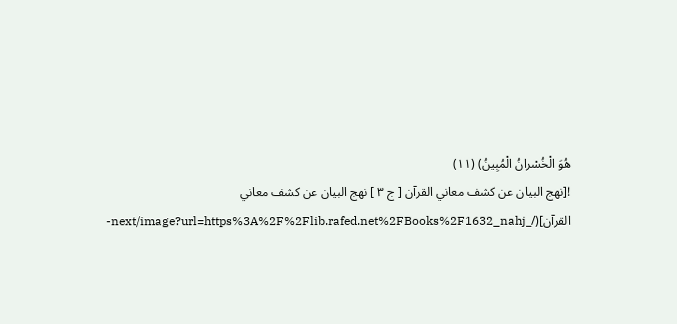هُوَ الْخُسْرانُ الْمُبِينُ) (١١)
![نهج البيان عن كشف معاني القرآن [ ج ٣ ] نهج البيان عن كشف معاني القرآن](/_next/image?url=https%3A%2F%2Flib.rafed.net%2FBooks%2F1632_nahj-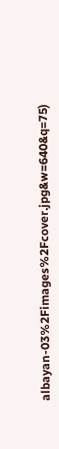albayan-03%2Fimages%2Fcover.jpg&w=640&q=75)